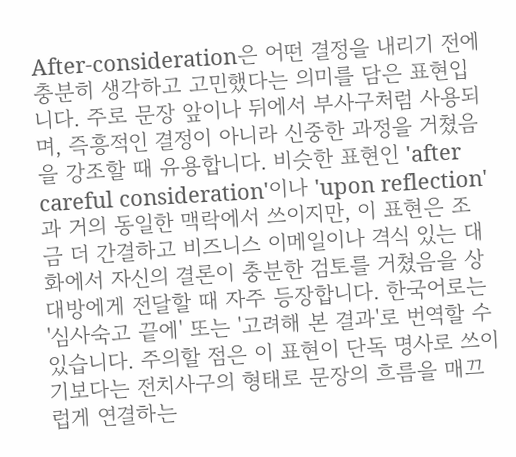After-consideration은 어떤 결정을 내리기 전에 충분히 생각하고 고민했다는 의미를 담은 표현입니다. 주로 문장 앞이나 뒤에서 부사구처럼 사용되며, 즉흥적인 결정이 아니라 신중한 과정을 거쳤음을 강조할 때 유용합니다. 비슷한 표현인 'after careful consideration'이나 'upon reflection'과 거의 동일한 맥락에서 쓰이지만, 이 표현은 조금 더 간결하고 비즈니스 이메일이나 격식 있는 대화에서 자신의 결론이 충분한 검토를 거쳤음을 상대방에게 전달할 때 자주 등장합니다. 한국어로는 '심사숙고 끝에' 또는 '고려해 본 결과'로 번역할 수 있습니다. 주의할 점은 이 표현이 단독 명사로 쓰이기보다는 전치사구의 형태로 문장의 흐름을 매끄럽게 연결하는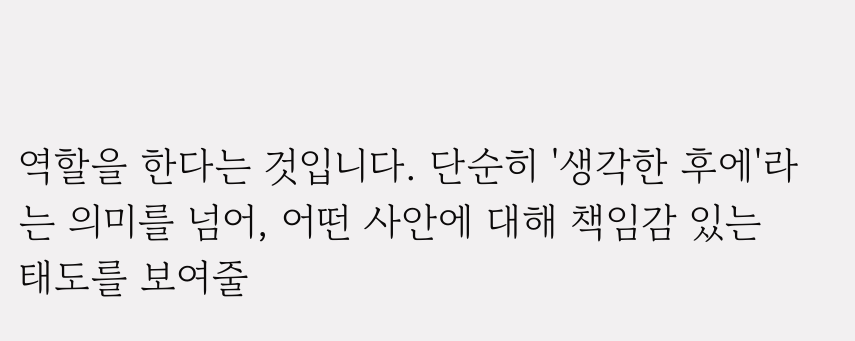역할을 한다는 것입니다. 단순히 '생각한 후에'라는 의미를 넘어, 어떤 사안에 대해 책임감 있는 태도를 보여줄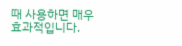때 사용하면 매우 효과적입니다.